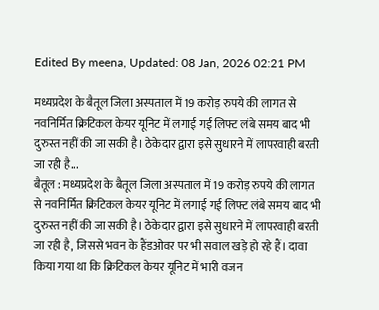Edited By meena, Updated: 08 Jan, 2026 02:21 PM

मध्यप्रदेश के बैतूल जिला अस्पताल में 19 करोड़ रुपये की लागत से नवनिर्मित क्रिटिकल केयर यूनिट में लगाई गई लिफ्ट लंबे समय बाद भी दुरुस्त नहीं की जा सकी है। ठेकेदार द्वारा इसे सुधारने में लापरवाही बरती जा रही है...
बैतूल : मध्यप्रदेश के बैतूल जिला अस्पताल में 19 करोड़ रुपये की लागत से नवनिर्मित क्रिटिकल केयर यूनिट में लगाई गई लिफ्ट लंबे समय बाद भी दुरुस्त नहीं की जा सकी है। ठेकेदार द्वारा इसे सुधारने में लापरवाही बरती जा रही है, जिससे भवन के हैंडओवर पर भी सवाल खड़े हो रहे हैं। दावा किया गया था कि क्रिटिकल केयर यूनिट में भारी वजन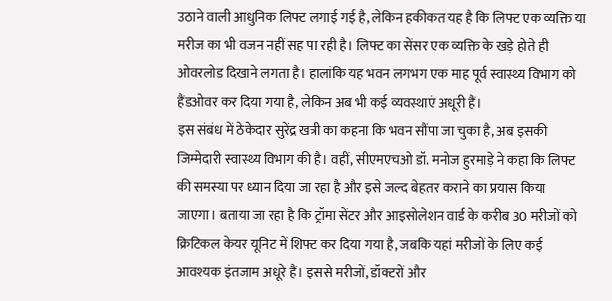उठाने वाली आधुनिक लिफ्ट लगाई गई है, लेकिन हकीकत यह है कि लिफ्ट एक व्यक्ति या मरीज का भी वजन नहीं सह पा रही है। लिफ्ट का सेंसर एक व्यक्ति के खड़े होते ही ओवरलोड दिखाने लगता है। हालांकि यह भवन लगभग एक माह पूर्व स्वास्थ्य विभाग को हैंडओवर कर दिया गया है, लेकिन अब भी कई व्यवस्थाएं अधूरी हैं।
इस संबंध में ठेकेदार सुरेंद्र खत्री का कहना कि भवन सौंपा जा चुका है, अब इसकी जिम्मेदारी स्वास्थ्य विभाग की है। वहीं, सीएमएचओ डॉ. मनोज हुरमाड़े ने कहा कि लिफ्ट की समस्या पर ध्यान दिया जा रहा है और इसे जल्द बेहतर कराने का प्रयास किया जाएगा। बताया जा रहा है कि ट्रॉमा सेंटर और आइसोलेशन वार्ड के करीब 30 मरीजों को क्रिटिकल केयर यूनिट में शिफ्ट कर दिया गया है, जबकि यहां मरीजों के लिए कई आवश्यक इंतजाम अधूरे हैं। इससे मरीजों, डॉक्टरों और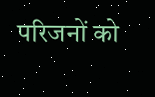परिजनों को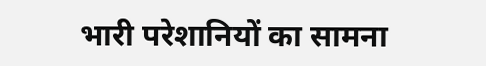भारी परेशानियों का सामना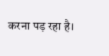करना पड़ रहा है।